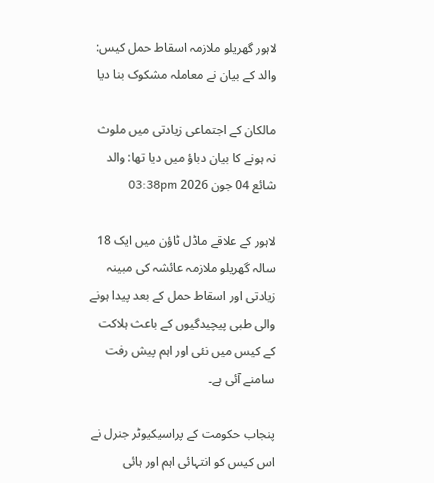لاہور گھریلو ملازمہ اسقاط حمل کیس: والد کے بیان نے معاملہ مشکوک بنا دیا

مالکان کے اجتماعی زیادتی میں ملوث نہ ہونے کا بیان دباؤ میں دیا تھا: والد
شائع 04 جون 2026 03:38pm

لاہور کے علاقے ماڈل ٹاؤن میں ایک 18 سالہ گھریلو ملازمہ عائشہ کی مبینہ زیادتی اور اسقاط حمل کے بعد پیدا ہونے والی طبی پیچیدگیوں کے باعث ہلاکت کے کیس میں نئی اور اہم پیش رفت سامنے آئی ہے۔

پنجاب حکومت کے پراسیکیوٹر جنرل نے اس کیس کو انتہائی اہم اور ہائی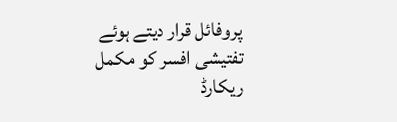پروفائل قرار دیتے ہوئے تفتیشی افسر کو مکمل ریکارڈ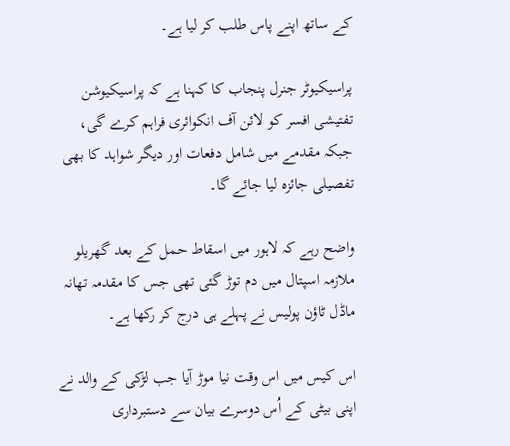کے ساتھ اپنے پاس طلب کر لیا ہے۔

پراسیکیوٹر جنرل پنجاب کا کہنا ہے کہ پراسیکیوشن تفتیشی افسر کو لائن آف انکوائری فراہم کرے گی، جبکہ مقدمے میں شامل دفعات اور دیگر شواہد کا بھی تفصیلی جائزہ لیا جائے گا۔

واضح رہے کہ لاہور میں اسقاط حمل کے بعد گھریلو ملازمہ اسپتال میں دم توڑ گئی تھی جس کا مقدمہ تھانہ ماڈل ٹاؤن پولیس نے پہلے ہی درج کر رکھا ہے۔

اس کیس میں اس وقت نیا موڑ آیا جب لڑکی کے والد نے اپنی بیٹی کے اُس دوسرے بیان سے دستبرداری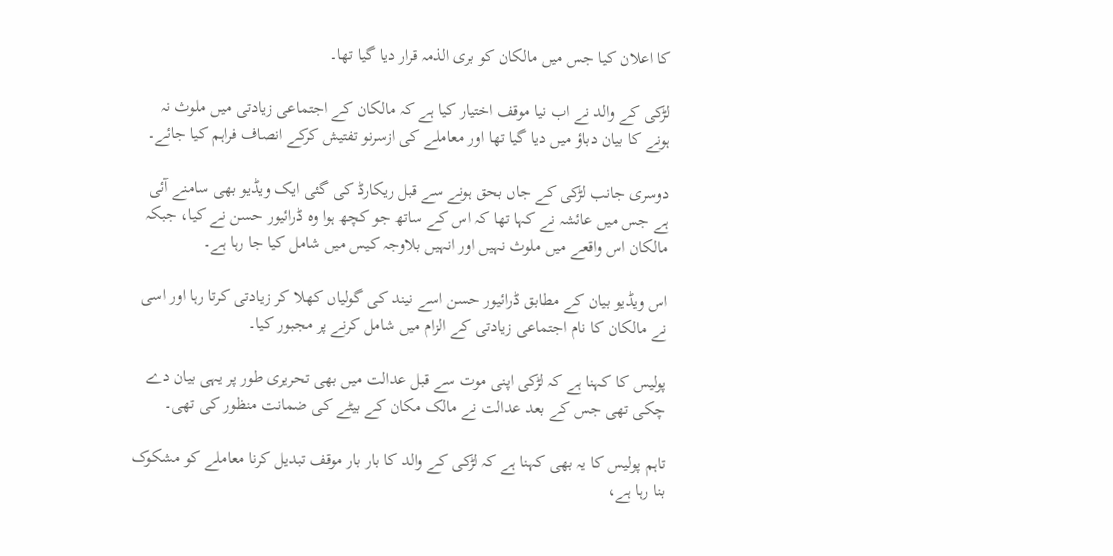کا اعلان کیا جس میں مالکان کو بری الذمہ قرار دیا گیا تھا۔

لڑکی کے والد نے اب نیا موقف اختیار کیا ہے کہ مالکان کے اجتماعی زیادتی میں ملوث نہ ہونے کا بیان دباؤ میں دیا گیا تھا اور معاملے کی ازسرنو تفتیش کرکے انصاف فراہم کیا جائے۔

دوسری جانب لڑکی کے جاں بحق ہونے سے قبل ریکارڈ کی گئی ایک ویڈیو بھی سامنے آئی ہے جس میں عائشہ نے کہا تھا کہ اس کے ساتھ جو کچھ ہوا وہ ڈرائیور حسن نے کیا، جبکہ مالکان اس واقعے میں ملوث نہیں اور انہیں بلاوجہ کیس میں شامل کیا جا رہا ہے۔

اس ویڈیو بیان کے مطابق ڈرائیور حسن اسے نیند کی گولیاں کھلا کر زیادتی کرتا رہا اور اسی نے مالکان کا نام اجتماعی زیادتی کے الزام میں شامل کرنے پر مجبور کیا۔

پولیس کا کہنا ہے کہ لڑکی اپنی موت سے قبل عدالت میں بھی تحریری طور پر یہی بیان دے چکی تھی جس کے بعد عدالت نے مالک مکان کے بیٹے کی ضمانت منظور کی تھی۔

تاہم پولیس کا یہ بھی کہنا ہے کہ لڑکی کے والد کا بار بار موقف تبدیل کرنا معاملے کو مشکوک بنا رہا ہے،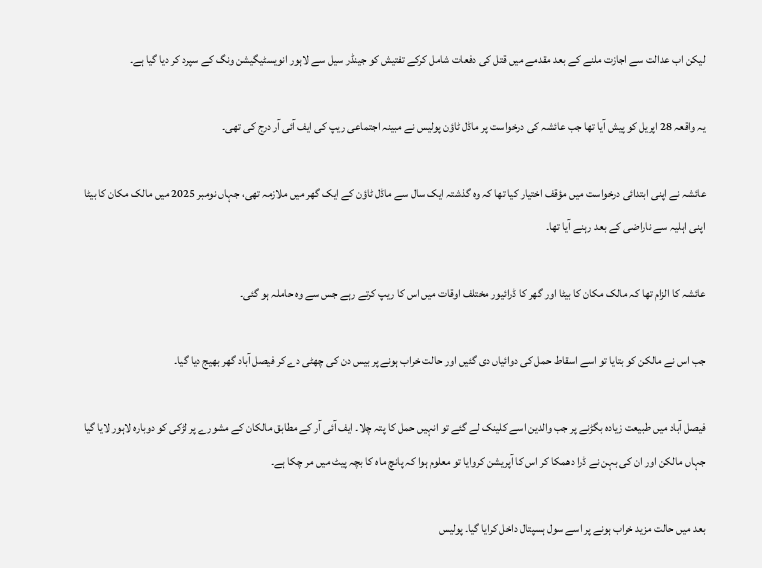لیکن اب عدالت سے اجازت ملنے کے بعد مقدمے میں قتل کی دفعات شامل کرکے تفتیش کو جینڈر سیل سے لاہور انویسٹیگیشن ونگ کے سپرد کر دیا گیا ہے۔

یہ واقعہ 28 اپریل کو پیش آیا تھا جب عائشہ کی درخواست پر ماڈل ٹاؤن پولیس نے مبینہ اجتماعی ریپ کی ایف آئی آر درج کی تھی۔

عائشہ نے اپنی ابتدائی درخواست میں مؤقف اختیار کیا تھا کہ وہ گذشتہ ایک سال سے ماڈل ٹاؤن کے ایک گھر میں ملازمہ تھی، جہاں نومبر 2025 میں مالک مکان کا بیٹا اپنی اہلیہ سے ناراضی کے بعد رہنے آیا تھا۔

عائشہ کا الزام تھا کہ مالک مکان کا بیٹا اور گھر کا ڈرائیور مختلف اوقات میں اس کا ریپ کرتے رہے جس سے وہ حاملہ ہو گئی۔

جب اس نے مالکن کو بتایا تو اسے اسقاط حمل کی دوائیاں دی گئیں اور حالت خراب ہونے پر بیس دن کی چھٹی دے کر فیصل آباد گھر بھیج دیا گیا۔

فیصل آباد میں طبیعت زیادہ بگڑنے پر جب والدین اسے کلینک لے گئے تو انہیں حمل کا پتہ چلا۔ ایف آئی آر کے مطابق مالکان کے مشورے پر لڑکی کو دوبارہ لاہور لایا گیا جہاں مالکن اور ان کی بہن نے ڈرا دھمکا کر اس کا آپریشن کروایا تو معلوم ہوا کہ پانچ ماہ کا بچہ پیٹ میں مر چکا ہے۔

بعد میں حالت مزید خراب ہونے پر اسے سول ہسپتال داخل کرایا گیا۔ پولیس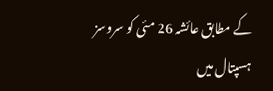کے مطابق عائشہ 26 مئی کو سروسز ہسپتال میں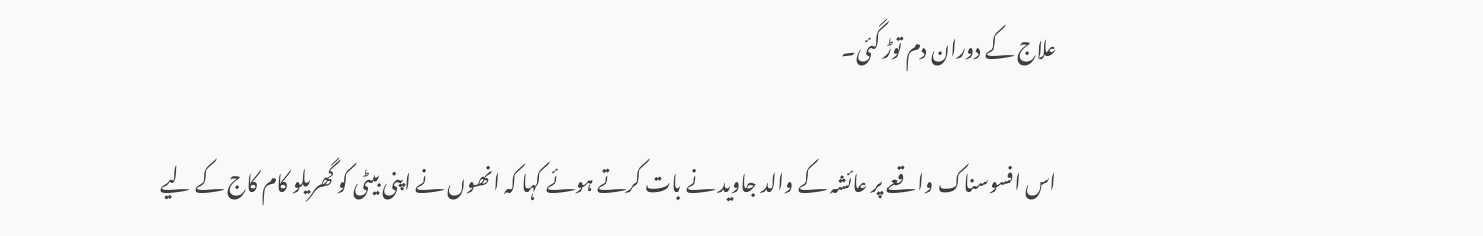علاج کے دوران دم توڑ گئی۔

اس افسوسناک واقعے پر عائشہ کے والد جاوید نے بات کرتے ہوئے کہا کہ انھوں نے اپنی بیٹی کو گھریلو کام کاج کے لیے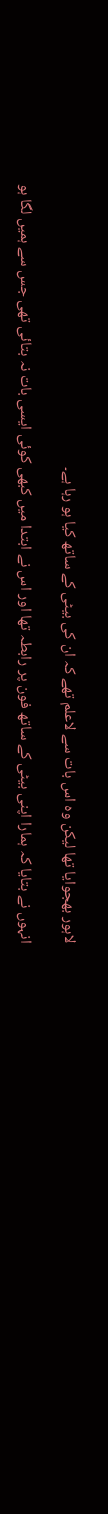لاہور بھجوایا تھا لیکن وہ اس بات سے لاعلم تھے کہ ان کی بیٹی کے ساتھ کیا ہو رہا ہے۔

انہوں نے بتایا کہ ہمارا اپنی بیٹی کے ساتھ فون پر رابطہ تھا اور اس نے ابتدا میں کبھی کوئی ایسی بات نہ بتائی تھی جس سے ہمیں لگا ہو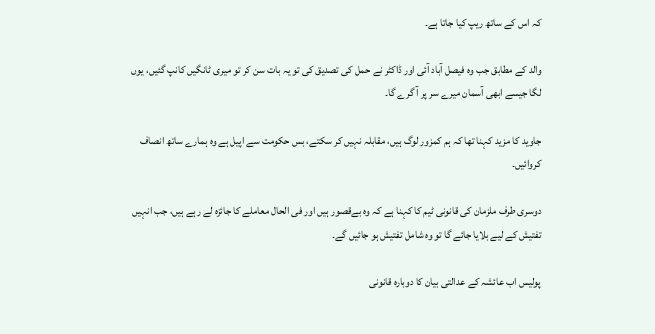کہ اس کے ساتھ ریپ کیا جاتا ہے۔

والد کے مطابق جب وہ فیصل آباد آئی اور ڈاکٹر نے حمل کی تصدیق کی تو یہ بات سن کر تو میری ٹانگیں کانپ گئیں، یوں لگا جیسے ابھی آسمان میرے سر پر آ گرے گا۔

جاوید کا مزید کہنا تھا کہ ہم کمزور لوگ ہیں، مقابلہ نہیں کر سکتے، بس حکومت سے اپیل ہے وہ ہمارے ساتھ انصاف کروائیں۔

دوسری طرف ملزمان کی قانونی ٹیم کا کہنا ہے کہ وہ بےقصور ہیں اور فی الحال معاملے کا جائزہ لے رہے ہیں، جب انہیں تفتیش کے لیے بلایا جائے گا تو وہ شامل تفتیش ہو جائیں گے۔

پولیس اب عائشہ کے عدالتی بیان کا دوبارہ قانونی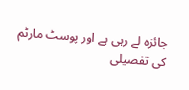جائزہ لے رہی ہے اور پوسٹ مارٹم کی تفصیلی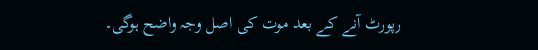رپورٹ آنے کے بعد موت کی اصل وجہ واضح ہوگی۔